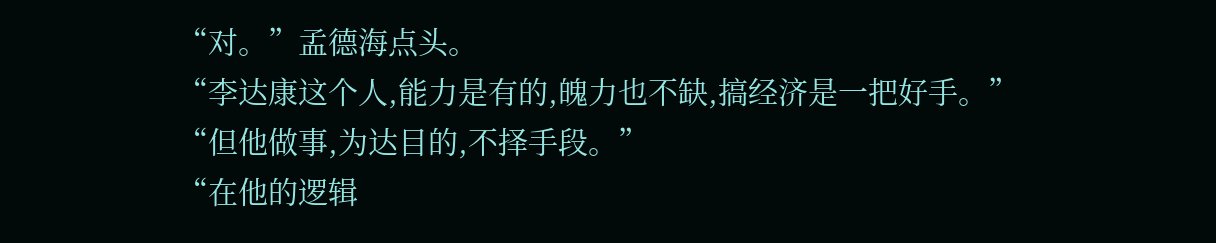“对。”孟德海点头。
“李达康这个人,能力是有的,魄力也不缺,搞经济是一把好手。”
“但他做事,为达目的,不择手段。”
“在他的逻辑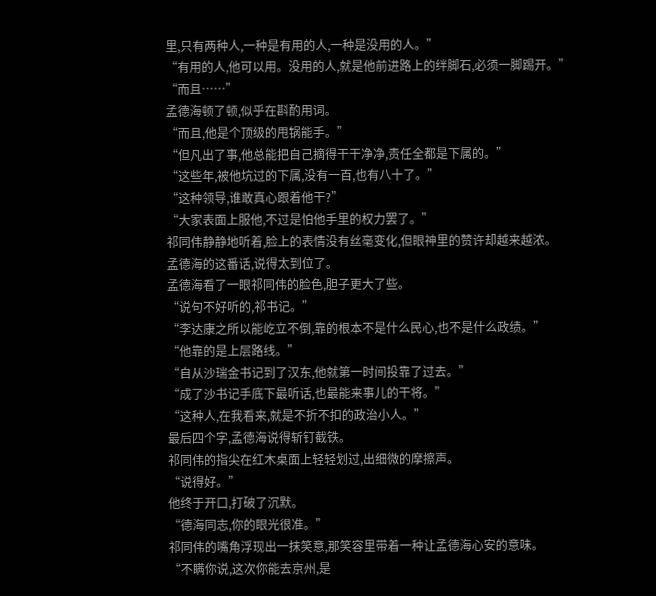里,只有两种人,一种是有用的人,一种是没用的人。”
“有用的人,他可以用。没用的人,就是他前进路上的绊脚石,必须一脚踢开。”
“而且……”
孟德海顿了顿,似乎在斟酌用词。
“而且,他是个顶级的甩锅能手。”
“但凡出了事,他总能把自己摘得干干净净,责任全都是下属的。”
“这些年,被他坑过的下属,没有一百,也有八十了。”
“这种领导,谁敢真心跟着他干?”
“大家表面上服他,不过是怕他手里的权力罢了。”
祁同伟静静地听着,脸上的表情没有丝毫变化,但眼神里的赞许却越来越浓。
孟德海的这番话,说得太到位了。
孟德海看了一眼祁同伟的脸色,胆子更大了些。
“说句不好听的,祁书记。”
“李达康之所以能屹立不倒,靠的根本不是什么民心,也不是什么政绩。”
“他靠的是上层路线。”
“自从沙瑞金书记到了汉东,他就第一时间投靠了过去。”
“成了沙书记手底下最听话,也最能来事儿的干将。”
“这种人,在我看来,就是不折不扣的政治小人。”
最后四个字,孟德海说得斩钉截铁。
祁同伟的指尖在红木桌面上轻轻划过,出细微的摩擦声。
“说得好。”
他终于开口,打破了沉默。
“德海同志,你的眼光很准。”
祁同伟的嘴角浮现出一抹笑意,那笑容里带着一种让孟德海心安的意味。
“不瞒你说,这次你能去京州,是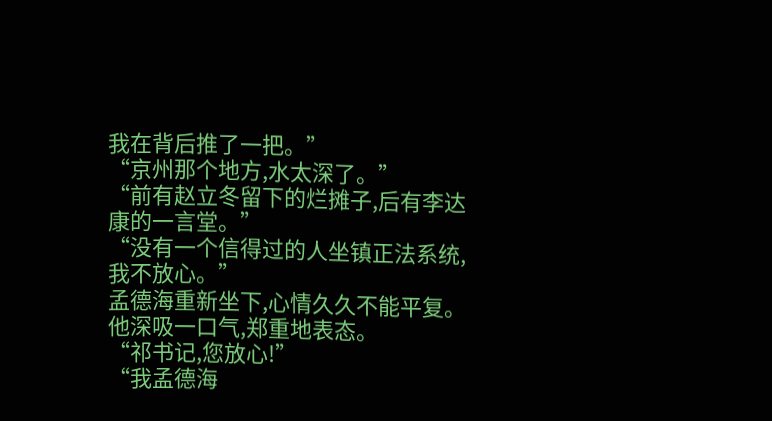我在背后推了一把。”
“京州那个地方,水太深了。”
“前有赵立冬留下的烂摊子,后有李达康的一言堂。”
“没有一个信得过的人坐镇正法系统,我不放心。”
孟德海重新坐下,心情久久不能平复。
他深吸一口气,郑重地表态。
“祁书记,您放心!”
“我孟德海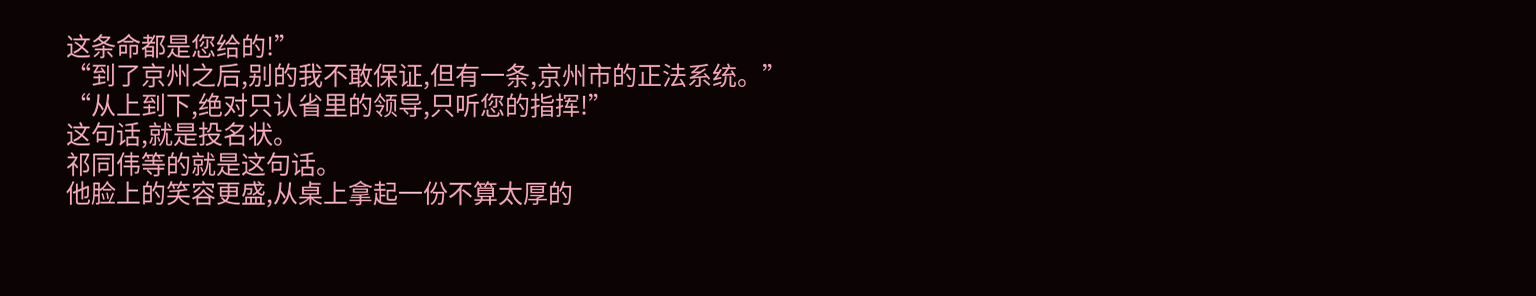这条命都是您给的!”
“到了京州之后,别的我不敢保证,但有一条,京州市的正法系统。”
“从上到下,绝对只认省里的领导,只听您的指挥!”
这句话,就是投名状。
祁同伟等的就是这句话。
他脸上的笑容更盛,从桌上拿起一份不算太厚的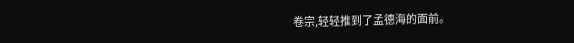卷宗,轻轻推到了孟德海的面前。